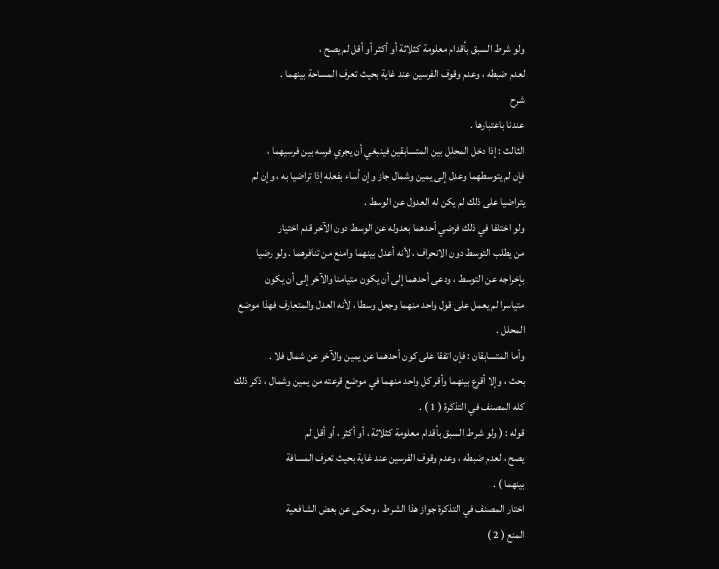ولو شرط السبق بأقدام معلومة كثلاثة أو أكثر أو أقل لم يصح ،
لعدم ضبطه ، وعدم وقوف الفرسين عند غاية بحيث تعرف المساحة بينهما .
شرح
عندنا باعتبارها .
الثالث : إذا دخل المحلل بين المتسابقين فينبغي أن يجري فرسه بين فرسيهما ،
فإن لم يتوسطهما وعدل إلى يمين وشمال جاز وإن أساء بفعله إذا تراضيا به ، وإن لم
يتراضيا على ذلك لم يكن له العدول عن الوسط .
ولو اختلفا في ذلك فرضي أحدهما بعدوله عن الوسط دون الآخر قدم اختيار
من يطلب التوسط دون الانحراف ، لأنه أعدل بينهما وامنع من تنافرهما . ولو رضيا
بإخراجه عن التوسط ، ودعى أحدهما إلى أن يكون متيامنا والآخر إلى أن يكون
متياسرا لم يعمل على قول واحد منهما وجعل وسطا ، لأنه العدل والمتعارف فهذا موضع
المحلل .
وأما المتسابقان : فإن اتفقا على كون أحدهما عن يمين والآخر عن شمال فلا .
بحث ، وإلا أقرع بينهما وأقر كل واحد منهما في موضع قرعته من يمين وشمال ، ذكر ذلك
كله المصنف في التذكرة ( 1 ) .
قوله : ( ولو شرط السبق بأقدام معلومة كثلاثة ، أو أكثر ، أو أقل لم
يصح ، لعدم ضبطه ، وعدم وقوف الفرسين عند غاية بحيث تعرف المسافة
بينهما ) .
اختار المصنف في التذكرة جواز هذا الشرط ، وحكى عن بعض الشافعية
المنع ( 2 )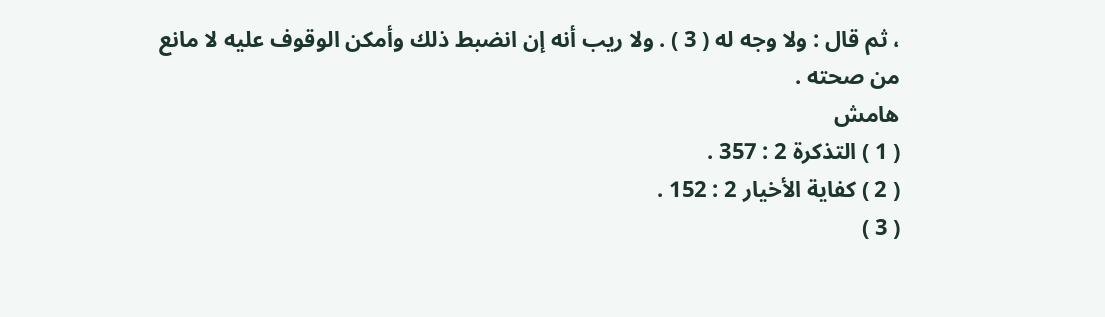، ثم قال : ولا وجه له ( 3 ) . ولا ريب أنه إن انضبط ذلك وأمكن الوقوف عليه لا مانع
من صحته .
هامش
( 1 ) التذكرة 2 : 357 .
( 2 ) كفاية الأخيار 2 : 152 .
( 3 )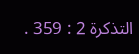التذكرة 2 : 359 .